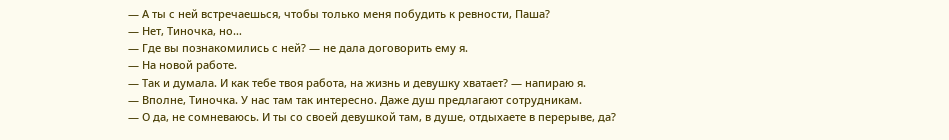— А ты с ней встречаешься, чтобы только меня побудить к ревности, Паша?
— Нет, Тиночка, но…
— Где вы познакомились с ней? — не дала договорить ему я.
— На новой работе.
— Так и думала. И как тебе твоя работа, на жизнь и девушку хватает? — напираю я.
— Вполне, Тиночка. У нас там так интересно. Даже душ предлагают сотрудникам.
— О да, не сомневаюсь. И ты со своей девушкой там, в душе, отдыхаете в перерыве, да?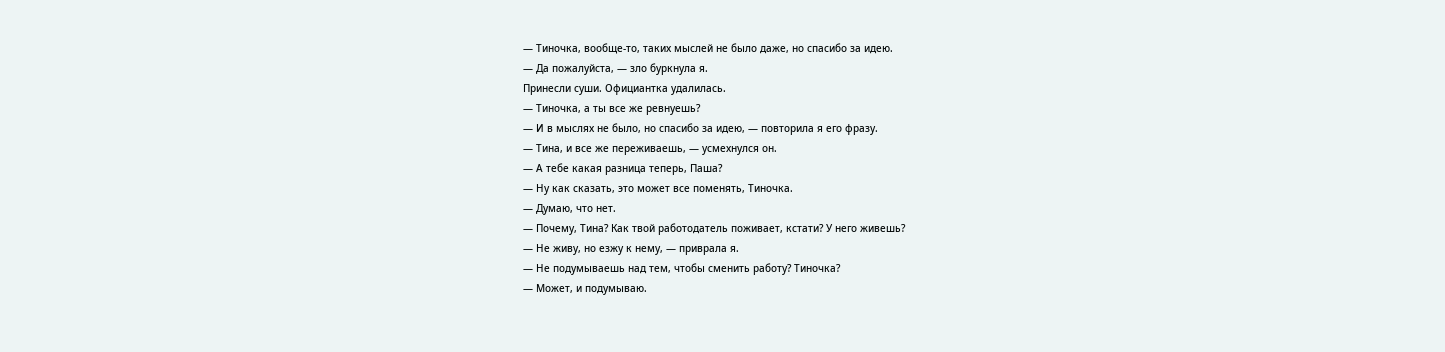— Тиночка, вообще-то, таких мыслей не было даже, но спасибо за идею.
— Да пожалуйста, — зло буркнула я.
Принесли суши. Официантка удалилась.
— Тиночка, а ты все же ревнуешь?
— И в мыслях не было, но спасибо за идею, — повторила я его фразу.
— Тина, и все же переживаешь, — усмехнулся он.
— А тебе какая разница теперь, Паша?
— Ну как сказать, это может все поменять, Тиночка.
— Думаю, что нет.
— Почему, Тина? Как твой работодатель поживает, кстати? У него живешь?
— Не живу, но езжу к нему, — приврала я.
— Не подумываешь над тем, чтобы сменить работу? Тиночка?
— Может, и подумываю.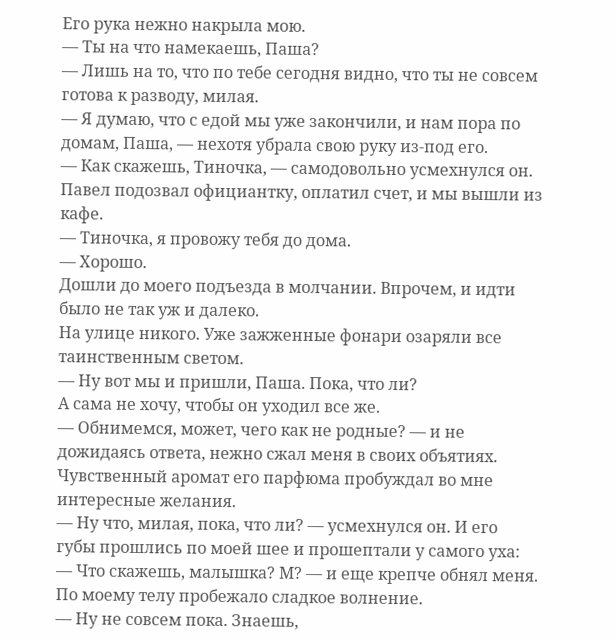Его рука нежно накрыла мою.
— Ты на что намекаешь, Паша?
— Лишь на то, что по тебе сегодня видно, что ты не совсем готова к разводу, милая.
— Я думаю, что с едой мы уже закончили, и нам пора по домам, Паша, — нехотя убрала свою руку из-под его.
— Как скажешь, Тиночка, — самодовольно усмехнулся он.
Павел подозвал официантку, оплатил счет, и мы вышли из кафе.
— Тиночка, я провожу тебя до дома.
— Хорошо.
Дошли до моего подъезда в молчании. Впрочем, и идти было не так уж и далеко.
На улице никого. Уже зажженные фонари озаряли все таинственным светом.
— Ну вот мы и пришли, Паша. Пока, что ли?
А сама не хочу, чтобы он уходил все же.
— Обнимемся, может, чего как не родные? — и не дожидаясь ответа, нежно сжал меня в своих объятиях.
Чувственный аромат его парфюма пробуждал во мне интересные желания.
— Ну что, милая, пока, что ли? — усмехнулся он. И его губы прошлись по моей шее и прошептали у самого уха: — Что скажешь, малышка? М? — и еще крепче обнял меня.
По моему телу пробежало сладкое волнение.
— Ну не совсем пока. Знаешь,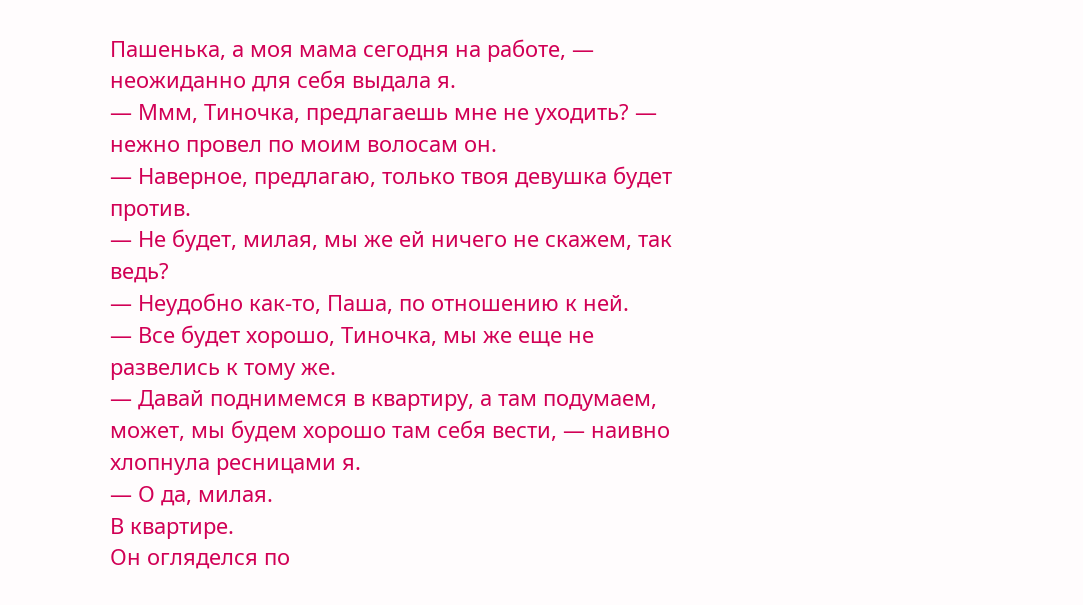Пашенька, а моя мама сегодня на работе, — неожиданно для себя выдала я.
— Ммм, Тиночка, предлагаешь мне не уходить? — нежно провел по моим волосам он.
— Наверное, предлагаю, только твоя девушка будет против.
— Не будет, милая, мы же ей ничего не скажем, так ведь?
— Неудобно как-то, Паша, по отношению к ней.
— Все будет хорошо, Тиночка, мы же еще не развелись к тому же.
— Давай поднимемся в квартиру, а там подумаем, может, мы будем хорошо там себя вести, — наивно хлопнула ресницами я.
— О да, милая.
В квартире.
Он огляделся по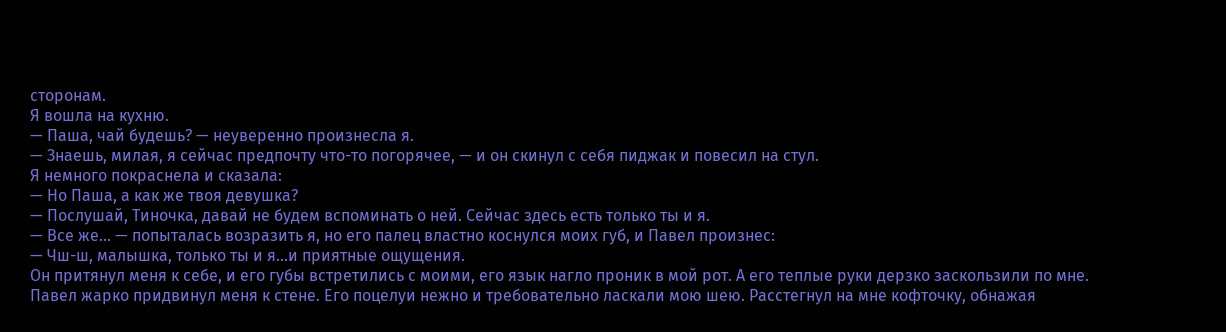сторонам.
Я вошла на кухню.
— Паша, чай будешь? — неуверенно произнесла я.
— Знаешь, милая, я сейчас предпочту что-то погорячее, — и он скинул с себя пиджак и повесил на стул.
Я немного покраснела и сказала:
— Но Паша, а как же твоя девушка?
— Послушай, Тиночка, давай не будем вспоминать о ней. Сейчас здесь есть только ты и я.
— Все же… — попыталась возразить я, но его палец властно коснулся моих губ, и Павел произнес:
— Чш-ш, малышка, только ты и я...и приятные ощущения.
Он притянул меня к себе, и его губы встретились с моими, его язык нагло проник в мой рот. А его теплые руки дерзко заскользили по мне.
Павел жарко придвинул меня к стене. Его поцелуи нежно и требовательно ласкали мою шею. Расстегнул на мне кофточку, обнажая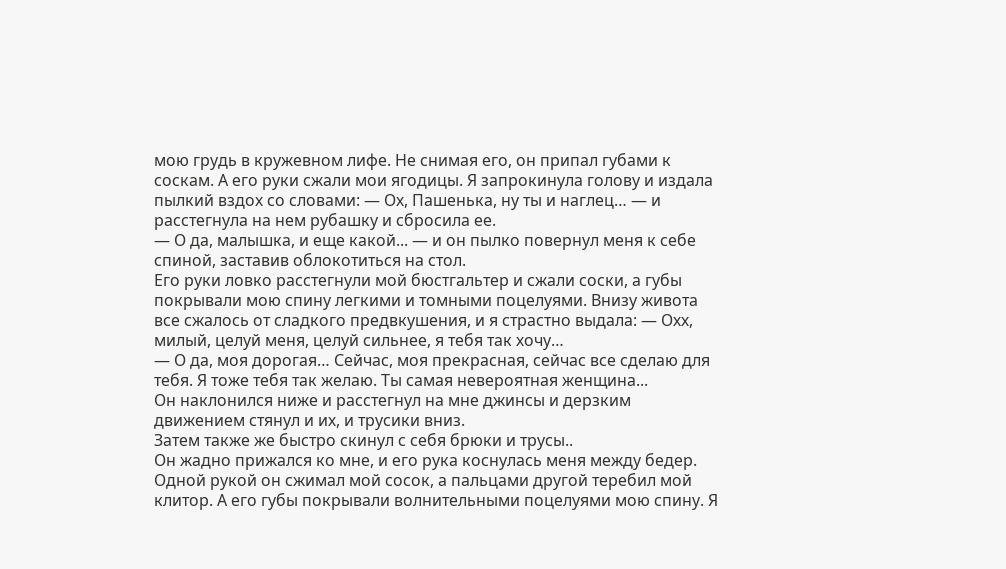мою грудь в кружевном лифе. Не снимая его, он припал губами к соскам. А его руки сжали мои ягодицы. Я запрокинула голову и издала пылкий вздох со словами: — Ох, Пашенька, ну ты и наглец… — и расстегнула на нем рубашку и сбросила ее.
— О да, малышка, и еще какой... — и он пылко повернул меня к себе спиной, заставив облокотиться на стол.
Его руки ловко расстегнули мой бюстгальтер и сжали соски, а губы покрывали мою спину легкими и томными поцелуями. Внизу живота все сжалось от сладкого предвкушения, и я страстно выдала: — Охх, милый, целуй меня, целуй сильнее, я тебя так хочу…
— О да, моя дорогая… Сейчас, моя прекрасная, сейчас все сделаю для тебя. Я тоже тебя так желаю. Ты самая невероятная женщина...
Он наклонился ниже и расстегнул на мне джинсы и дерзким движением стянул и их, и трусики вниз.
Затем также же быстро скинул с себя брюки и трусы..
Он жадно прижался ко мне, и его рука коснулась меня между бедер. Одной рукой он сжимал мой сосок, а пальцами другой теребил мой клитор. А его губы покрывали волнительными поцелуями мою спину. Я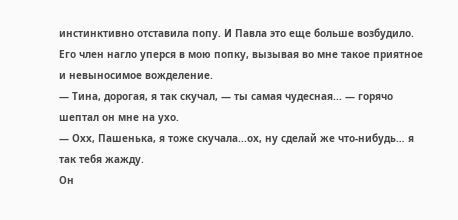инстинктивно отставила попу. И Павла это еще больше возбудило. Его член нагло уперся в мою попку, вызывая во мне такое приятное и невыносимое вожделение.
— Тина, дорогая, я так скучал, — ты самая чудесная... — горячо шептал он мне на ухо.
— Охх, Пашенька, я тоже скучала...ох, ну сделай же что-нибудь… я так тебя жажду.
Он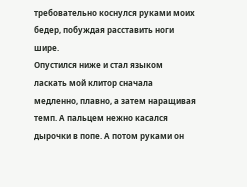требовательно коснулся руками моих бедер, побуждая расставить ноги шире.
Опустился ниже и стал языком ласкать мой клитор сначала медленно, плавно, а затем наращивая темп. А пальцем нежно касался дырочки в попе. А потом руками он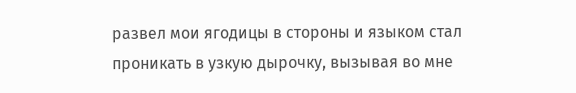развел мои ягодицы в стороны и языком стал проникать в узкую дырочку, вызывая во мне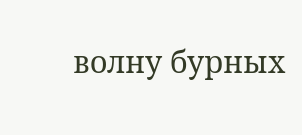волну бурных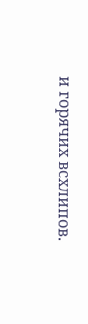и горячих всхлипов.